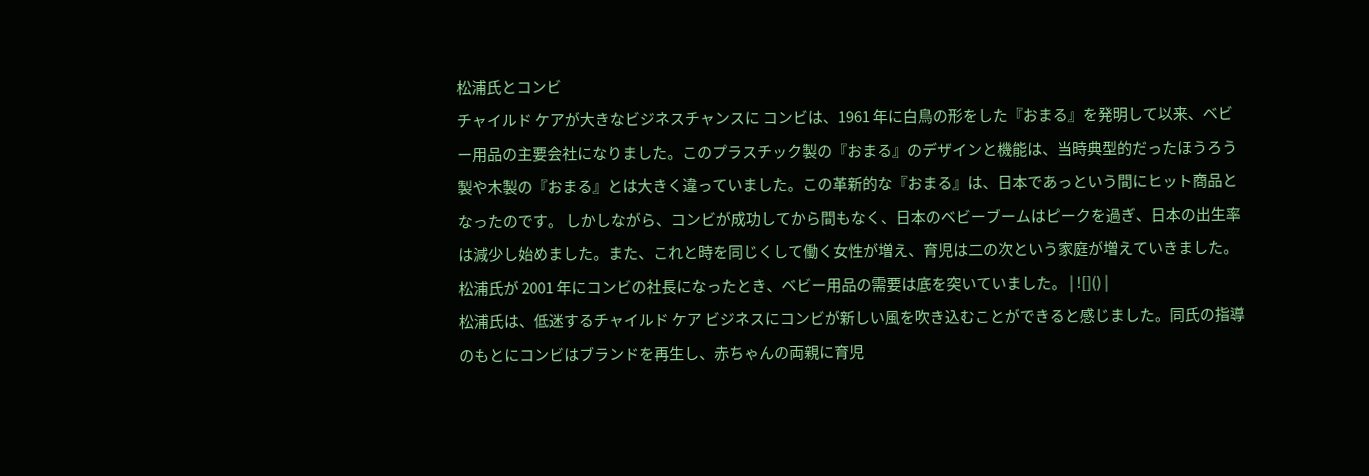松浦氏とコンビ
チャイルド ケアが大きなビジネスチャンスに コンビは、1961 年に白鳥の形をした『おまる』を発明して以来、ベビー用品の主要会社になりました。このプラスチック製の『おまる』のデザインと機能は、当時典型的だったほうろう製や木製の『おまる』とは大きく違っていました。この革新的な『おまる』は、日本であっという間にヒット商品となったのです。 しかしながら、コンビが成功してから間もなく、日本のベビーブームはピークを過ぎ、日本の出生率は減少し始めました。また、これと時を同じくして働く女性が増え、育児は二の次という家庭が増えていきました。松浦氏が 2001 年にコンビの社長になったとき、ベビー用品の需要は底を突いていました。 | ![]() |
松浦氏は、低迷するチャイルド ケア ビジネスにコンビが新しい風を吹き込むことができると感じました。同氏の指導のもとにコンビはブランドを再生し、赤ちゃんの両親に育児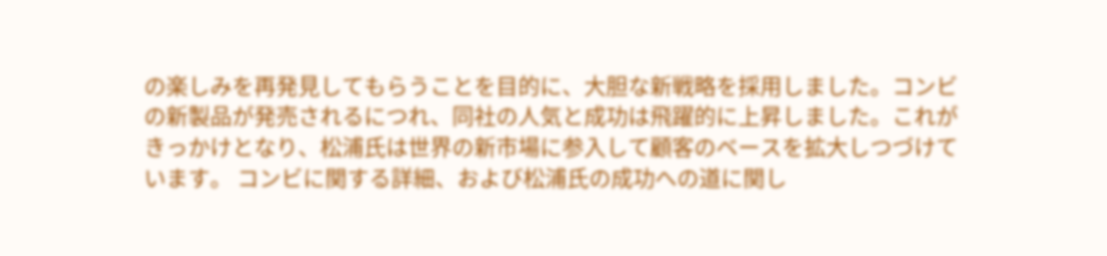の楽しみを再発見してもらうことを目的に、大胆な新戦略を採用しました。コンビの新製品が発売されるにつれ、同社の人気と成功は飛躍的に上昇しました。これがきっかけとなり、松浦氏は世界の新市場に参入して顧客のベースを拡大しつづけています。 コンビに関する詳細、および松浦氏の成功への道に関し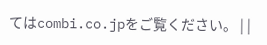てはcombi.co.jpをご覧ください。 | |